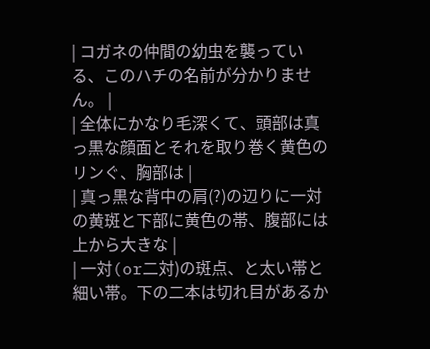| コガネの仲間の幼虫を襲っている、このハチの名前が分かりません。 |
| 全体にかなり毛深くて、頭部は真っ黒な顔面とそれを取り巻く黄色のリンぐ、胸部は |
| 真っ黒な背中の肩(?)の辺りに一対の黄斑と下部に黄色の帯、腹部には上から大きな |
| 一対(or二対)の斑点、と太い帯と細い帯。下の二本は切れ目があるか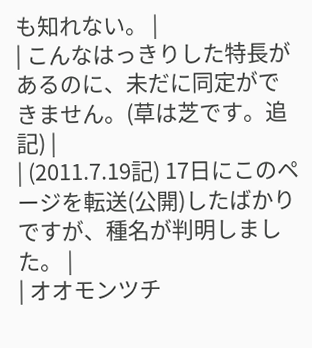も知れない。 |
| こんなはっきりした特長があるのに、未だに同定ができません。(草は芝です。追記) |
| (2011.7.19記) 17日にこのページを転送(公開)したばかりですが、種名が判明しました。 |
| オオモンツチ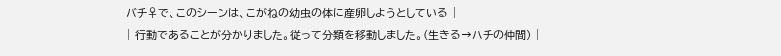バチ♀で、このシーンは、こがねの幼虫の体に産卵しようとしている |
| 行動であることが分かりました。従って分類を移動しました。(生きる→ハチの仲間) |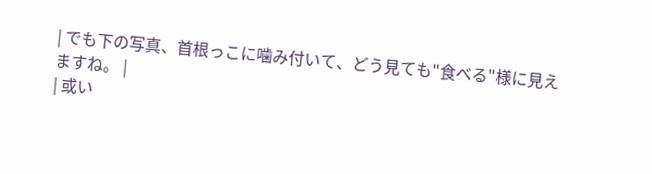| でも下の写真、首根っこに噛み付いて、どう見ても"食べる"様に見えますね。 |
| 或い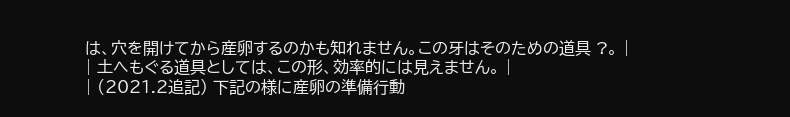は、穴を開けてから産卵するのかも知れません。この牙はそのための道具 ?。 |
| 土へもぐる道具としては、この形、効率的には見えません。 |
| (2021.2追記) 下記の様に産卵の準備行動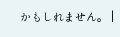かもしれません。 |